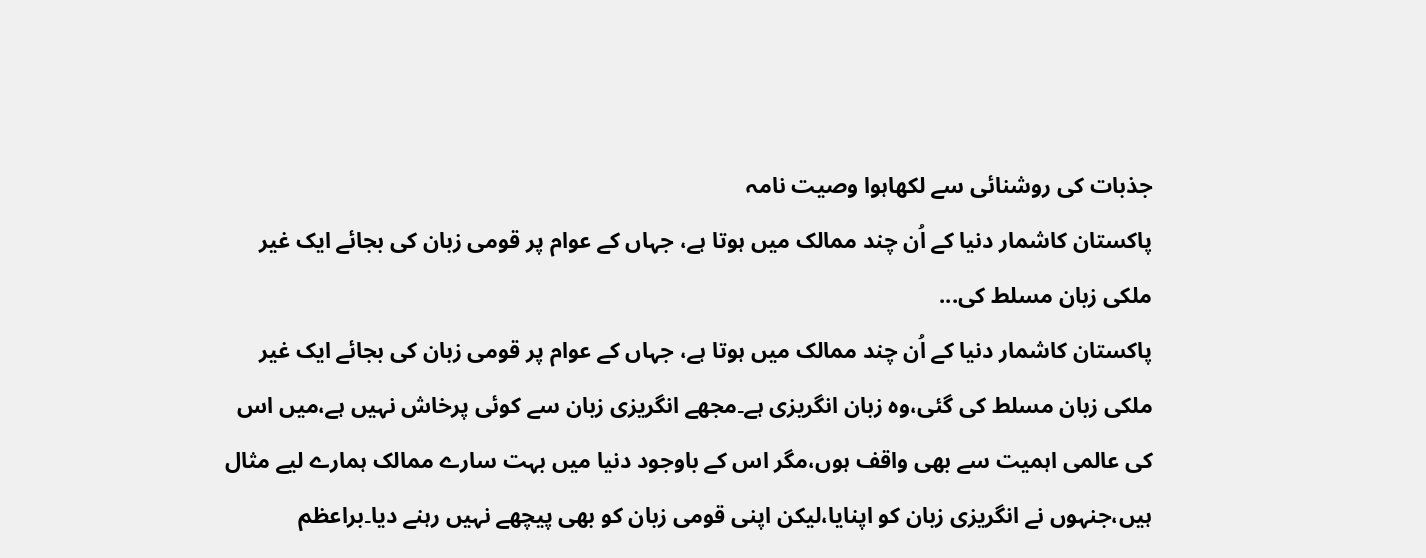جذبات کی روشنائی سے لکھاہوا وصیت نامہ
پاکستان کاشمار دنیا کے اُن چند ممالک میں ہوتا ہے، جہاں کے عوام پر قومی زبان کی بجائے ایک غیر ملکی زبان مسلط کی...
پاکستان کاشمار دنیا کے اُن چند ممالک میں ہوتا ہے، جہاں کے عوام پر قومی زبان کی بجائے ایک غیر ملکی زبان مسلط کی گئی،وہ زبان انگریزی ہے۔مجھے انگریزی زبان سے کوئی پرخاش نہیں ہے،میں اس کی عالمی اہمیت سے بھی واقف ہوں،مگر اس کے باوجود دنیا میں بہت سارے ممالک ہمارے لیے مثال ہیں،جنہوں نے انگریزی زبان کو اپنایا،لیکن اپنی قومی زبان کو بھی پیچھے نہیں رہنے دیا۔براعظم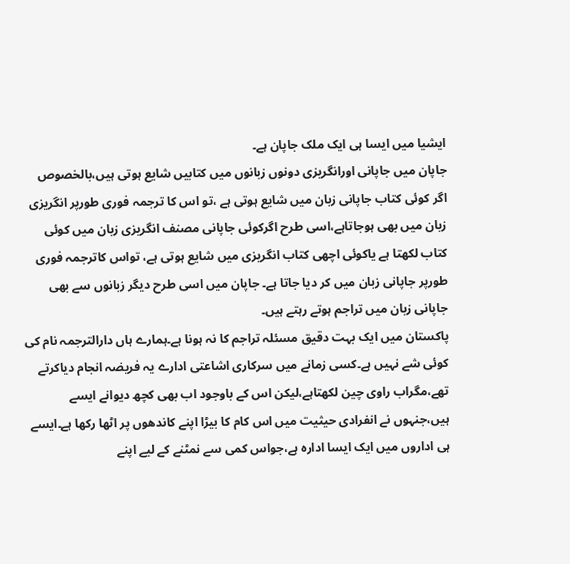ایشیا میں ایسا ہی ایک ملک جاپان ہے۔
جاپان میں جاپانی اورانگریزی دونوں زبانوں میں کتابیں شایع ہوتی ہیں،بالخصوص اگر کوئی کتاب جاپانی زبان میں شایع ہوتی ہے ،تو اس کا ترجمہ فوری طورپر انگریزی زبان میں بھی ہوجاتاہے،اسی طرح اگرکوئی جاپانی مصنف انگریزی زبان میں کوئی کتاب لکھتا ہے یاکوئی اچھی کتاب انگریزی میں شایع ہوتی ہے، تواس کاترجمہ فوری طورپر جاپانی زبان میں کر دیا جاتا ہے۔ جاپان میں اسی طرح دیگر زبانوں سے بھی جاپانی زبان میں تراجم ہوتے رہتے ہیں۔
پاکستان میں ایک بہت دقیق مسئلہ تراجم کا نہ ہونا ہے۔ہمارے ہاں دارالترجمہ نام کی کوئی شے نہیں ہے۔کسی زمانے میں سرکاری اشاعتی ادارے یہ فریضہ انجام دیاکرتے تھے،مگراب راوی چین لکھتاہے،لیکن اس کے باوجود اب بھی کچھ دیوانے ایسے ہیں،جنہوں نے انفرادی حیثیت میں اس کام کا بیڑا اپنے کاندھوں پر اٹھا رکھا ہے۔ایسے ہی اداروں میں ایک ایسا ادارہ ہے،جواس کمی سے نمٹنے کے لیے اپنے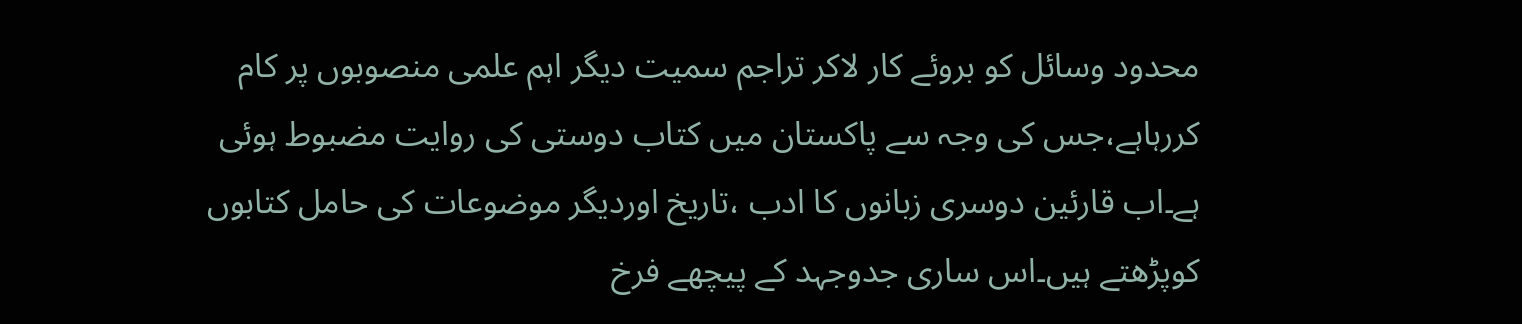محدود وسائل کو بروئے کار لاکر تراجم سمیت دیگر اہم علمی منصوبوں پر کام کررہاہے،جس کی وجہ سے پاکستان میں کتاب دوستی کی روایت مضبوط ہوئی ہے۔اب قارئین دوسری زبانوں کا ادب ،تاریخ اوردیگر موضوعات کی حامل کتابوں کوپڑھتے ہیں۔اس ساری جدوجہد کے پیچھے فرخ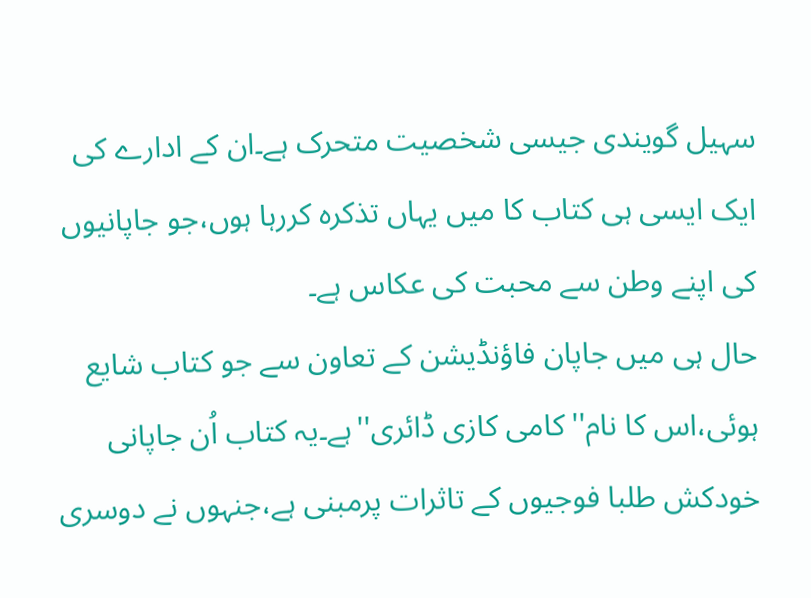سہیل گویندی جیسی شخصیت متحرک ہے۔ان کے ادارے کی ایک ایسی ہی کتاب کا میں یہاں تذکرہ کررہا ہوں،جو جاپانیوں کی اپنے وطن سے محبت کی عکاس ہے۔
حال ہی میں جاپان فاؤنڈیشن کے تعاون سے جو کتاب شایع ہوئی،اس کا نام''کامی کازی ڈائری''ہے۔یہ کتاب اُن جاپانی خودکش طلبا فوجیوں کے تاثرات پرمبنی ہے،جنہوں نے دوسری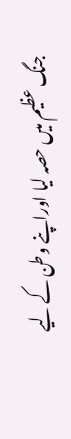جنگ عظیم میں حصہ لیا اوراپنے وطن کے لیے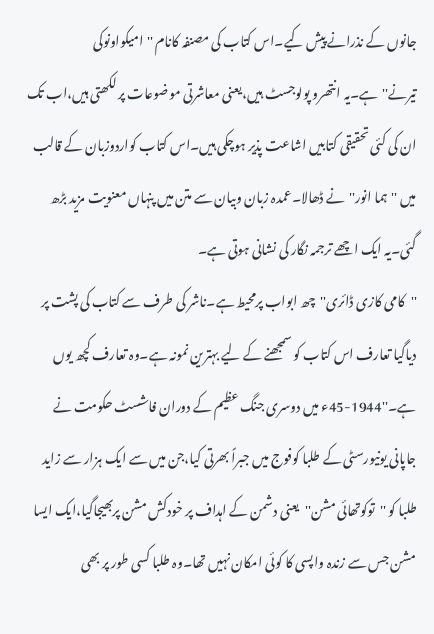جانوں کے نذرانے پیش کیے۔اس کتاب کی مصنفہ کانام ''امیکواونوکی تیرنے''ہے۔یہ انتھرو پولوجسٹ ہیں،یعنی معاشرتی موضوعات پر لکھتی ہیں،اب تک ان کی کئی تحقیقی کتابیں اشاعت پذیر ہوچکی ہیں۔اس کتاب کواردوزبان کے قالب میں ''ہما انور''نے ڈھالا۔عمدہ زبان وبیان سے متن میں پنہاں معنویت مزید بڑھ گئی۔یہ ایک اچھے ترجمہ نگار کی نشانی ہوتی ہے۔
''کامی کازی ڈائری''چھ ابواب پرمحیط ہے۔ناشر کی طرف سے کتاب کی پشت پر دیاگیا تعارف اس کتاب کو سمجھنے کے لیے بہترین نمونہ ہے۔وہ تعارف کچھ یوں ہے۔''1944-45ء میں دوسری جنگ عظیم کے دوران فاشسٹ حکومت نے جاپانی یونیورسٹی کے طلبا کوفوج میں جبراً بھرتی کیا،جن میں سے ایک ہزار سے زاید طلبا کو ''توکوتھائی مشن''یعنی دشمن کے اہداف پر خودکش مشن پربھیجاگیا،ایک ایسا مشن جس سے زندہ واپسی کا کوئی امکان نہیں تھا۔وہ طلبا کسی طور پر بھی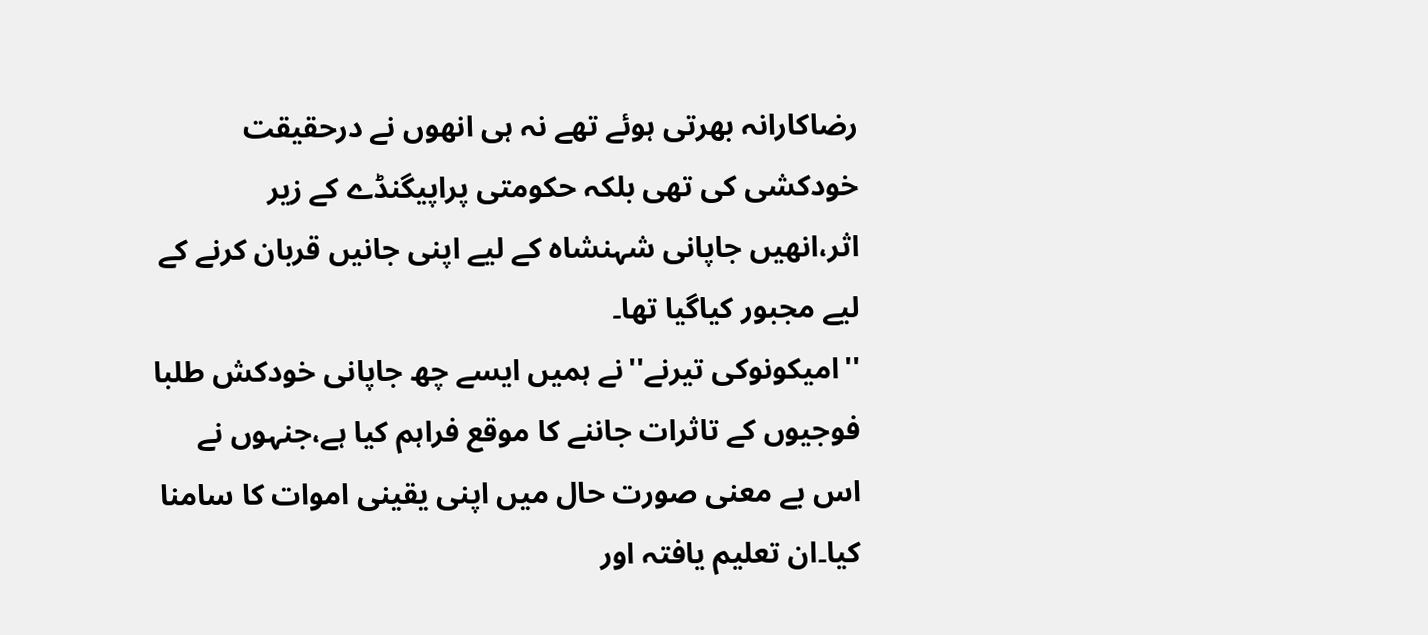رضاکارانہ بھرتی ہوئے تھے نہ ہی انھوں نے درحقیقت خودکشی کی تھی بلکہ حکومتی پراپیگنڈے کے زیر اثر،انھیں جاپانی شہنشاہ کے لیے اپنی جانیں قربان کرنے کے لیے مجبور کیاگیا تھا۔
''امیکونوکی تیرنے''نے ہمیں ایسے چھ جاپانی خودکش طلبا فوجیوں کے تاثرات جاننے کا موقع فراہم کیا ہے،جنہوں نے اس بے معنی صورت حال میں اپنی یقینی اموات کا سامنا کیا۔ان تعلیم یافتہ اور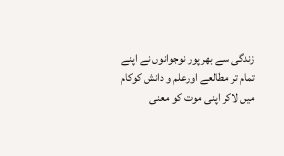زندگی سے بھرپور نوجوانوں نے اپنے تمام تر مطالعے اورعلم و دانش کوکام میں لاکر اپنی موت کو معنی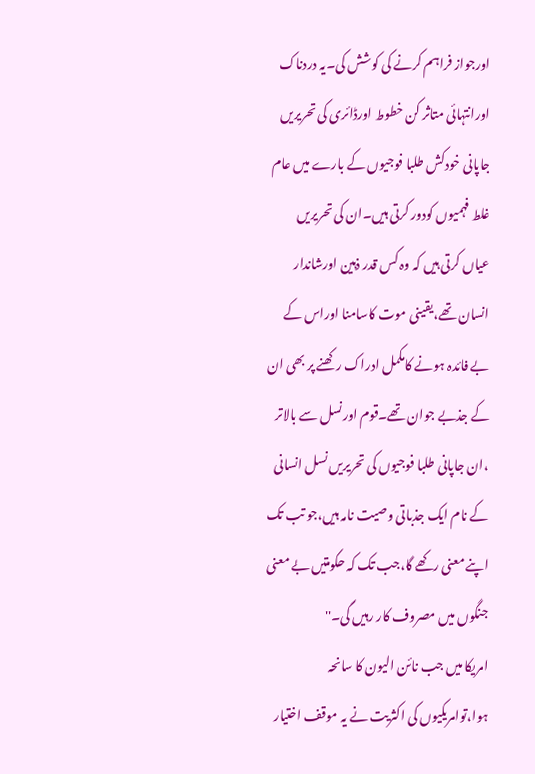اورجواز فراہم کرنے کی کوشش کی۔یہ دردناک اورانتہائی متاثر کن خطوط اورڈائری کی تحریریں جاپانی خودکش طلبا فوجیوں کے بارے میں عام غلط فہمیوں کودور کرتی ہیں۔ان کی تحریریں عیاں کرتی ہیں کہ وہ کس قدر ذہین اورشاندار انسان تھے،یقینی موت کاسامنا اوراس کے بے فائدہ ہونے کامکمل ادراک رکھنے پر بھی ان کے جذبے جوان تھے۔قوم اورنسل سے بالاتر ،ان جاپانی طلبا فوجیوں کی تحریریں نسل انسانی کے نام ایک جذباتی وصیت نامہ ہیں،جو تب تک اپنے معنی رکھے گا،جب تک کہ حکومتیں بے معنی جنگوں میں مصروف کار رہیں گی۔''
امریکا میں جب نائن الیون کا سانحہ ہوا،توامریکیوں کی اکثریت نے یہ موقف اختیار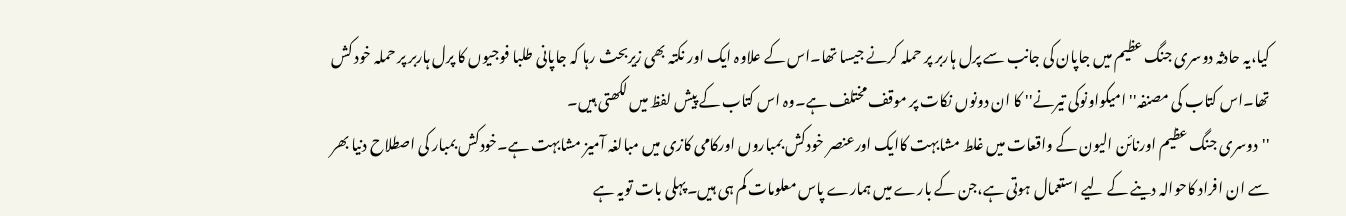کیا،یہ حادثہ دوسری جنگ عظیم میں جاپان کی جانب سے پرل ہاربر پر حملہ کرنے جیسا تھا۔اس کے علاوہ ایک اور نکتہ بھی زیربحث رہا کہ جاپانی طلبا فوجیوں کا پرل ہاربر پر حملہ خود کش تھا۔اس کتاب کی مصنفہ''امیکواونوکی تیرنے'' کا ان دونوں نکات پر موقف مختلف ہے۔وہ اس کتاب کے پیش لفظ میں لکھتی ہیں۔
''دوسری جنگ عظیم اورنائن الیون کے واقعات میں غلط مشابہت کاایک اورعنصر خودکش بمباروں اورکامی کازی میں مبالغہ آمیز مشابہت ہے۔خودکش بمبار کی اصطلاح دنیا بھر سے ان افراد کاحوالہ دینے کے لیے استعمال ہوتی ہے،جن کے بارے میں ہمارے پاس معلومات کم ہی ہیں۔پہلی بات تویہ ہے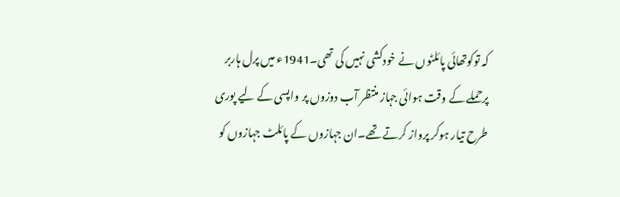کہ توکوتھائی پائلٹوں نے خودکشی نہیں کی تھی۔1941ء میں پرل ہاربر پرحملے کے وقت ہوائی جہاز منتظر آب دوزوں پر واپسی کے لیے پوری طرح تیار ہوکر پرواز کرتے تھے۔ان جہازوں کے پائلٹ جہازوں کو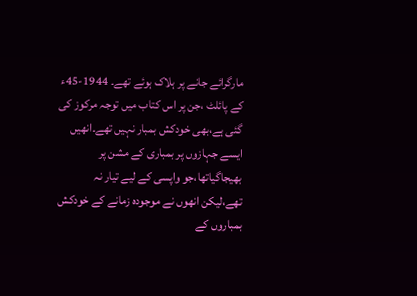مارگرائے جانے پر ہلاک ہوئے تھے۔ 1944-45ء کے پائلٹ ،جن پر اس کتاب میں توجہ مرکوز کی گئی ہے،بھی خودکش بمبار نہیں تھے۔انھیں ایسے جہازوں پر بمباری کے مشن پر بھیجاگیاتھا،جو واپسی کے لیے تیار نہ تھے،لیکن انھوں نے موجودہ زمانے کے خودکش بمباروں کے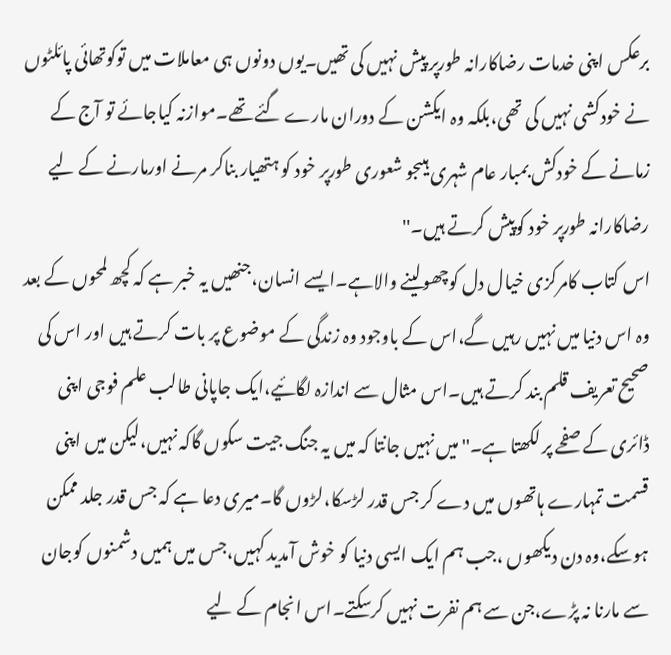برعکس اپنی خدمات رضاکارانہ طورپر پیش نہیں کی تھیں۔یوں دونوں ہی معاملات میں توکوتھائی پائلٹوں نے خودکشی نہیں کی تھی،بلکہ وہ ایکشن کے دوران مارے گئے تھے۔موازنہ کیاجائے تو آج کے زمانے کے خودکش بمبار عام شہری ہیںجو شعوری طورپر خود کو ہتھیار بناکر مرنے اورمارنے کے لیے رضاکارانہ طورپر خود کوپیش کرتے ہیں۔''
اس کتاب کامرکزی خیال دل کوچھولینے والاہے۔ایسے انسان،جنھیں یہ خبر ہے کہ کچھ لمحوں کے بعد وہ اس دنیا میں نہیں رہیں گے،اس کے باوجود وہ زندگی کے موضوع پر بات کرتے ہیں اور اس کی صحیح تعریف قلم بند کرتے ہیں۔اس مثال سے اندازہ لگائیے،ایک جاپانی طالب علم فوجی اپنی ڈائری کے صفحے پر لکھتا ہے۔''میں نہیں جانتا کہ میں یہ جنگ جیت سکوں گاکہ نہیں،لیکن میں اپنی قسمت تمہارے ہاتھوں میں دے کر جس قدر لڑسکا،لڑوں گا۔میری دعا ہے کہ جس قدر جلد ممکن ہوسکے،وہ دن دیکھوں ،جب ہم ایک ایسی دنیا کو خوش آمدید کہیں،جس میں ہمیں دشمنوں کوجان سے مارنا نہ پڑے،جن سے ہم نفرت نہیں کرسکتے۔اس انجام کے لیے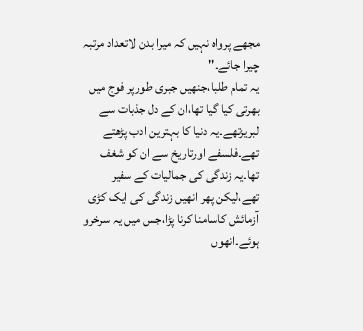مجھے پرواہ نہیں کہ میرا بدن لاتعداد مرتبہ چیرا جائے۔''
یہ تمام طلبا،جنھیں جبری طورپر فوج میں بھرتی کیا گیا تھا،ان کے دل جذبات سے لبریزتھے۔یہ دنیا کا بہترین ادب پڑھتے تھے۔فلسفے اورتاریخ سے ان کو شغف تھا۔یہ زندگی کی جمالیات کے سفیر تھے،لیکن پھر انھیں زندگی کی ایک کڑی آزمائش کاسامنا کرنا پڑا،جس میں یہ سرخرو ہوئے۔انھوں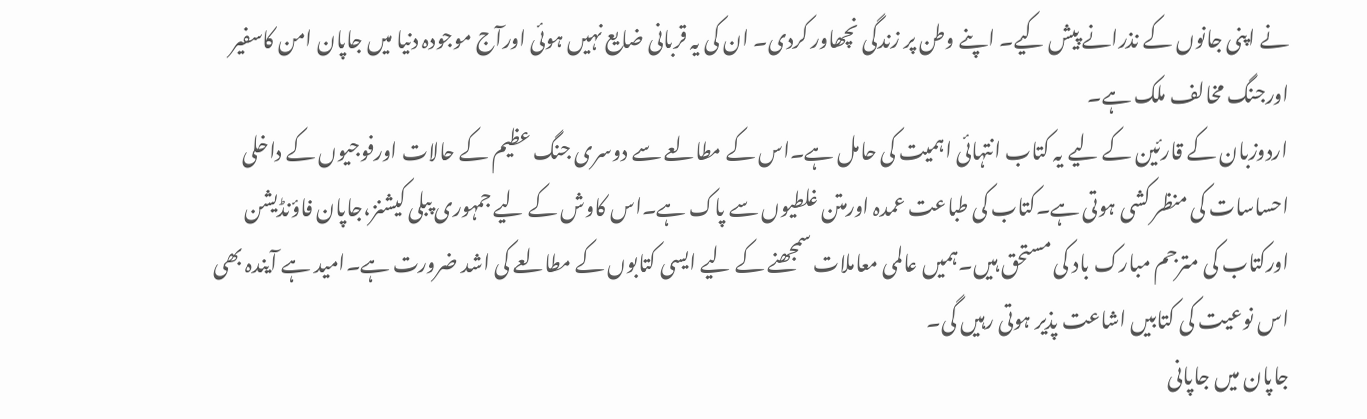نے اپنی جانوں کے نذرانے پیش کیے۔ اپنے وطن پر زندگی نچھاور کردی۔ ان کی یہ قربانی ضایع نہیں ہوئی اورآج موجودہ دنیا میں جاپان امن کاسفیر اورجنگ مخالف ملک ہے۔
اردوزبان کے قارئین کے لیے یہ کتاب انتہائی اہمیت کی حامل ہے۔اس کے مطالعے سے دوسری جنگ عظیم کے حالات اورفوجیوں کے داخلی احساسات کی منظر کشی ہوتی ہے۔کتاب کی طباعت عمدہ اورمتن غلطیوں سے پاک ہے۔اس کاوش کے لیے جمہوری پبلی کیشنز،جاپان فاؤنڈیشن اورکتاب کی مترجم مبارک باد کی مستحق ہیں۔ہمیں عالمی معاملات سمجھنے کے لیے ایسی کتابوں کے مطالعے کی اشد ضرورت ہے۔امید ہے آیندہ بھی اس نوعیت کی کتابیں اشاعت پذیر ہوتی رہیں گی۔
جاپان میں جاپانی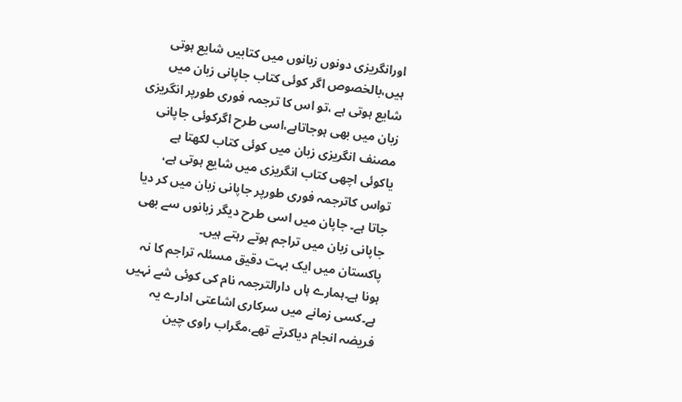اورانگریزی دونوں زبانوں میں کتابیں شایع ہوتی ہیں،بالخصوص اگر کوئی کتاب جاپانی زبان میں شایع ہوتی ہے ،تو اس کا ترجمہ فوری طورپر انگریزی زبان میں بھی ہوجاتاہے،اسی طرح اگرکوئی جاپانی مصنف انگریزی زبان میں کوئی کتاب لکھتا ہے یاکوئی اچھی کتاب انگریزی میں شایع ہوتی ہے، تواس کاترجمہ فوری طورپر جاپانی زبان میں کر دیا جاتا ہے۔ جاپان میں اسی طرح دیگر زبانوں سے بھی جاپانی زبان میں تراجم ہوتے رہتے ہیں۔
پاکستان میں ایک بہت دقیق مسئلہ تراجم کا نہ ہونا ہے۔ہمارے ہاں دارالترجمہ نام کی کوئی شے نہیں ہے۔کسی زمانے میں سرکاری اشاعتی ادارے یہ فریضہ انجام دیاکرتے تھے،مگراب راوی چین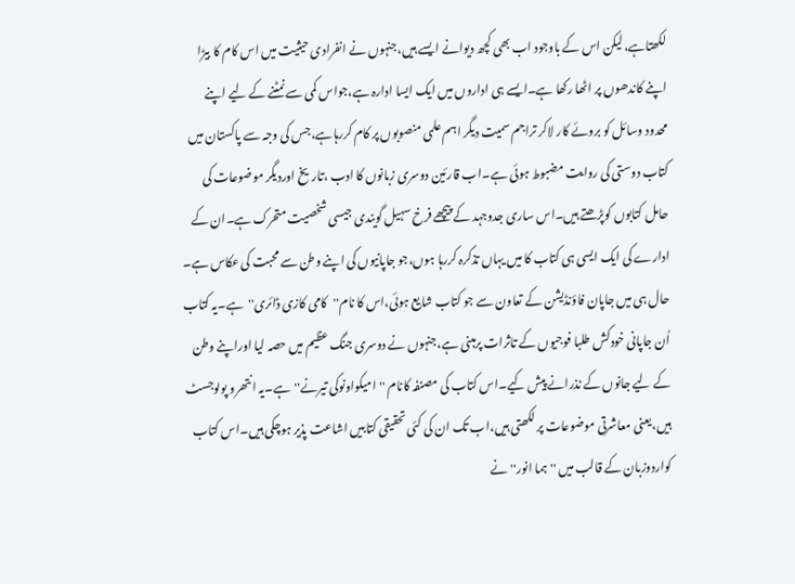لکھتاہے،لیکن اس کے باوجود اب بھی کچھ دیوانے ایسے ہیں،جنہوں نے انفرادی حیثیت میں اس کام کا بیڑا اپنے کاندھوں پر اٹھا رکھا ہے۔ایسے ہی اداروں میں ایک ایسا ادارہ ہے،جواس کمی سے نمٹنے کے لیے اپنے محدود وسائل کو بروئے کار لاکر تراجم سمیت دیگر اہم علمی منصوبوں پر کام کررہاہے،جس کی وجہ سے پاکستان میں کتاب دوستی کی روایت مضبوط ہوئی ہے۔اب قارئین دوسری زبانوں کا ادب ،تاریخ اوردیگر موضوعات کی حامل کتابوں کوپڑھتے ہیں۔اس ساری جدوجہد کے پیچھے فرخ سہیل گویندی جیسی شخصیت متحرک ہے۔ان کے ادارے کی ایک ایسی ہی کتاب کا میں یہاں تذکرہ کررہا ہوں،جو جاپانیوں کی اپنے وطن سے محبت کی عکاس ہے۔
حال ہی میں جاپان فاؤنڈیشن کے تعاون سے جو کتاب شایع ہوئی،اس کا نام''کامی کازی ڈائری''ہے۔یہ کتاب اُن جاپانی خودکش طلبا فوجیوں کے تاثرات پرمبنی ہے،جنہوں نے دوسری جنگ عظیم میں حصہ لیا اوراپنے وطن کے لیے جانوں کے نذرانے پیش کیے۔اس کتاب کی مصنفہ کانام ''امیکواونوکی تیرنے''ہے۔یہ انتھرو پولوجسٹ ہیں،یعنی معاشرتی موضوعات پر لکھتی ہیں،اب تک ان کی کئی تحقیقی کتابیں اشاعت پذیر ہوچکی ہیں۔اس کتاب کواردوزبان کے قالب میں ''ہما انور''نے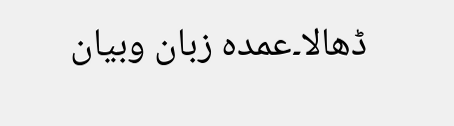ڈھالا۔عمدہ زبان وبیان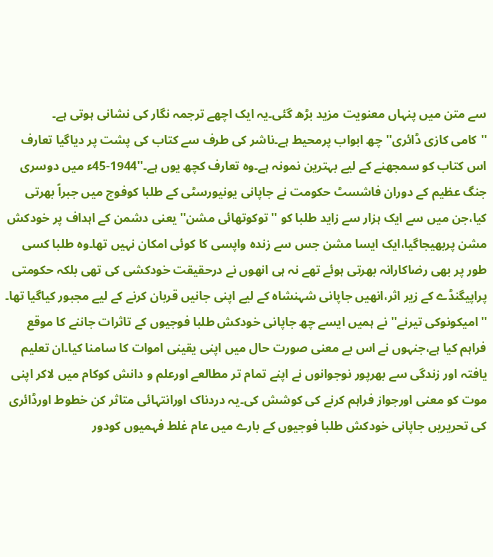سے متن میں پنہاں معنویت مزید بڑھ گئی۔یہ ایک اچھے ترجمہ نگار کی نشانی ہوتی ہے۔
''کامی کازی ڈائری''چھ ابواب پرمحیط ہے۔ناشر کی طرف سے کتاب کی پشت پر دیاگیا تعارف اس کتاب کو سمجھنے کے لیے بہترین نمونہ ہے۔وہ تعارف کچھ یوں ہے۔''1944-45ء میں دوسری جنگ عظیم کے دوران فاشسٹ حکومت نے جاپانی یونیورسٹی کے طلبا کوفوج میں جبراً بھرتی کیا،جن میں سے ایک ہزار سے زاید طلبا کو ''توکوتھائی مشن''یعنی دشمن کے اہداف پر خودکش مشن پربھیجاگیا،ایک ایسا مشن جس سے زندہ واپسی کا کوئی امکان نہیں تھا۔وہ طلبا کسی طور پر بھی رضاکارانہ بھرتی ہوئے تھے نہ ہی انھوں نے درحقیقت خودکشی کی تھی بلکہ حکومتی پراپیگنڈے کے زیر اثر،انھیں جاپانی شہنشاہ کے لیے اپنی جانیں قربان کرنے کے لیے مجبور کیاگیا تھا۔
''امیکونوکی تیرنے''نے ہمیں ایسے چھ جاپانی خودکش طلبا فوجیوں کے تاثرات جاننے کا موقع فراہم کیا ہے،جنہوں نے اس بے معنی صورت حال میں اپنی یقینی اموات کا سامنا کیا۔ان تعلیم یافتہ اور زندگی سے بھرپور نوجوانوں نے اپنے تمام تر مطالعے اورعلم و دانش کوکام میں لاکر اپنی موت کو معنی اورجواز فراہم کرنے کی کوشش کی۔یہ دردناک اورانتہائی متاثر کن خطوط اورڈائری کی تحریریں جاپانی خودکش طلبا فوجیوں کے بارے میں عام غلط فہمیوں کودور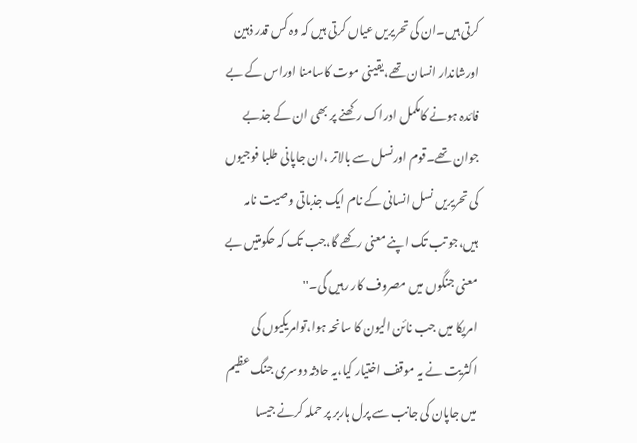کرتی ہیں۔ان کی تحریریں عیاں کرتی ہیں کہ وہ کس قدر ذہین اورشاندار انسان تھے،یقینی موت کاسامنا اوراس کے بے فائدہ ہونے کامکمل ادراک رکھنے پر بھی ان کے جذبے جوان تھے۔قوم اورنسل سے بالاتر ،ان جاپانی طلبا فوجیوں کی تحریریں نسل انسانی کے نام ایک جذباتی وصیت نامہ ہیں،جو تب تک اپنے معنی رکھے گا،جب تک کہ حکومتیں بے معنی جنگوں میں مصروف کار رہیں گی۔''
امریکا میں جب نائن الیون کا سانحہ ہوا،توامریکیوں کی اکثریت نے یہ موقف اختیار کیا،یہ حادثہ دوسری جنگ عظیم میں جاپان کی جانب سے پرل ہاربر پر حملہ کرنے جیسا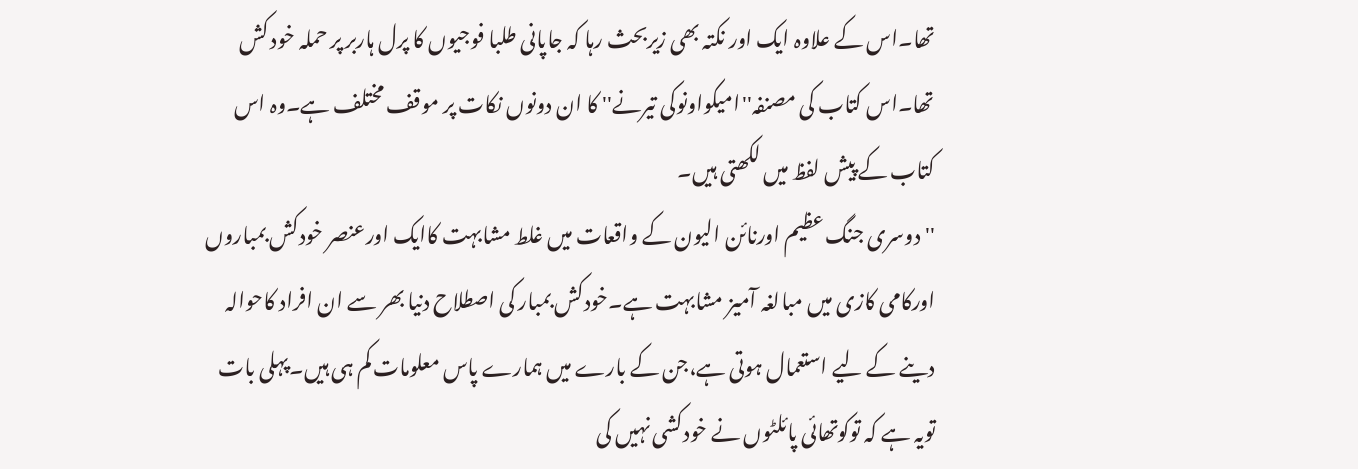تھا۔اس کے علاوہ ایک اور نکتہ بھی زیربحث رہا کہ جاپانی طلبا فوجیوں کا پرل ہاربر پر حملہ خود کش تھا۔اس کتاب کی مصنفہ''امیکواونوکی تیرنے'' کا ان دونوں نکات پر موقف مختلف ہے۔وہ اس کتاب کے پیش لفظ میں لکھتی ہیں۔
''دوسری جنگ عظیم اورنائن الیون کے واقعات میں غلط مشابہت کاایک اورعنصر خودکش بمباروں اورکامی کازی میں مبالغہ آمیز مشابہت ہے۔خودکش بمبار کی اصطلاح دنیا بھر سے ان افراد کاحوالہ دینے کے لیے استعمال ہوتی ہے،جن کے بارے میں ہمارے پاس معلومات کم ہی ہیں۔پہلی بات تویہ ہے کہ توکوتھائی پائلٹوں نے خودکشی نہیں کی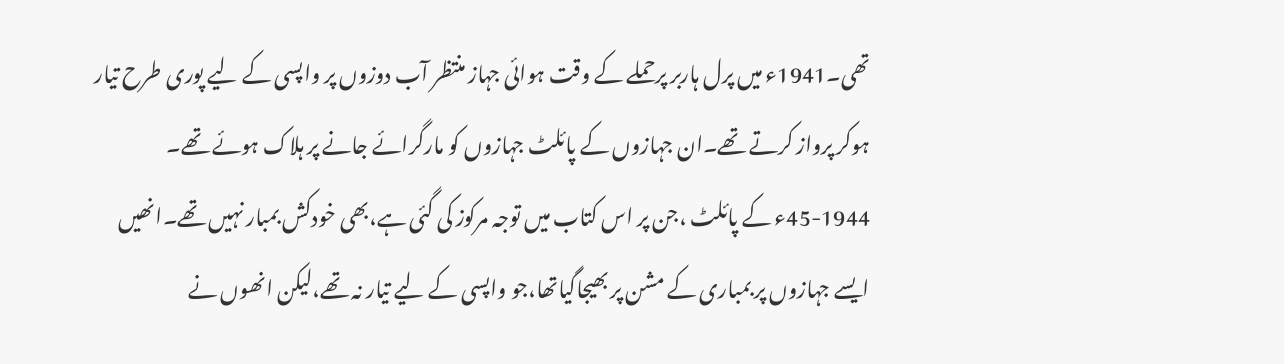تھی۔1941ء میں پرل ہاربر پرحملے کے وقت ہوائی جہاز منتظر آب دوزوں پر واپسی کے لیے پوری طرح تیار ہوکر پرواز کرتے تھے۔ان جہازوں کے پائلٹ جہازوں کو مارگرائے جانے پر ہلاک ہوئے تھے۔ 1944-45ء کے پائلٹ ،جن پر اس کتاب میں توجہ مرکوز کی گئی ہے،بھی خودکش بمبار نہیں تھے۔انھیں ایسے جہازوں پر بمباری کے مشن پر بھیجاگیاتھا،جو واپسی کے لیے تیار نہ تھے،لیکن انھوں نے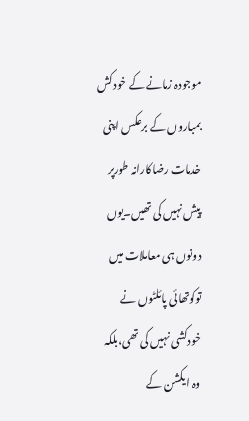موجودہ زمانے کے خودکش بمباروں کے برعکس اپنی خدمات رضاکارانہ طورپر پیش نہیں کی تھیں۔یوں دونوں ہی معاملات میں توکوتھائی پائلٹوں نے خودکشی نہیں کی تھی،بلکہ وہ ایکشن کے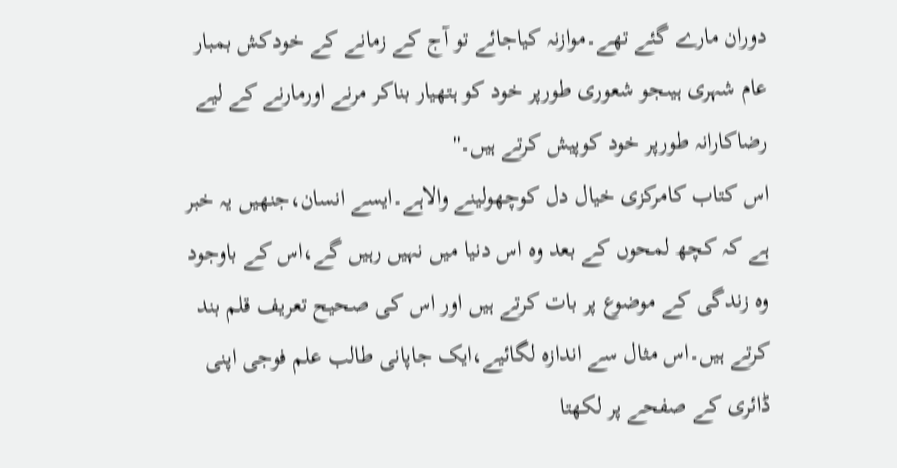دوران مارے گئے تھے۔موازنہ کیاجائے تو آج کے زمانے کے خودکش بمبار عام شہری ہیںجو شعوری طورپر خود کو ہتھیار بناکر مرنے اورمارنے کے لیے رضاکارانہ طورپر خود کوپیش کرتے ہیں۔''
اس کتاب کامرکزی خیال دل کوچھولینے والاہے۔ایسے انسان،جنھیں یہ خبر ہے کہ کچھ لمحوں کے بعد وہ اس دنیا میں نہیں رہیں گے،اس کے باوجود وہ زندگی کے موضوع پر بات کرتے ہیں اور اس کی صحیح تعریف قلم بند کرتے ہیں۔اس مثال سے اندازہ لگائیے،ایک جاپانی طالب علم فوجی اپنی ڈائری کے صفحے پر لکھتا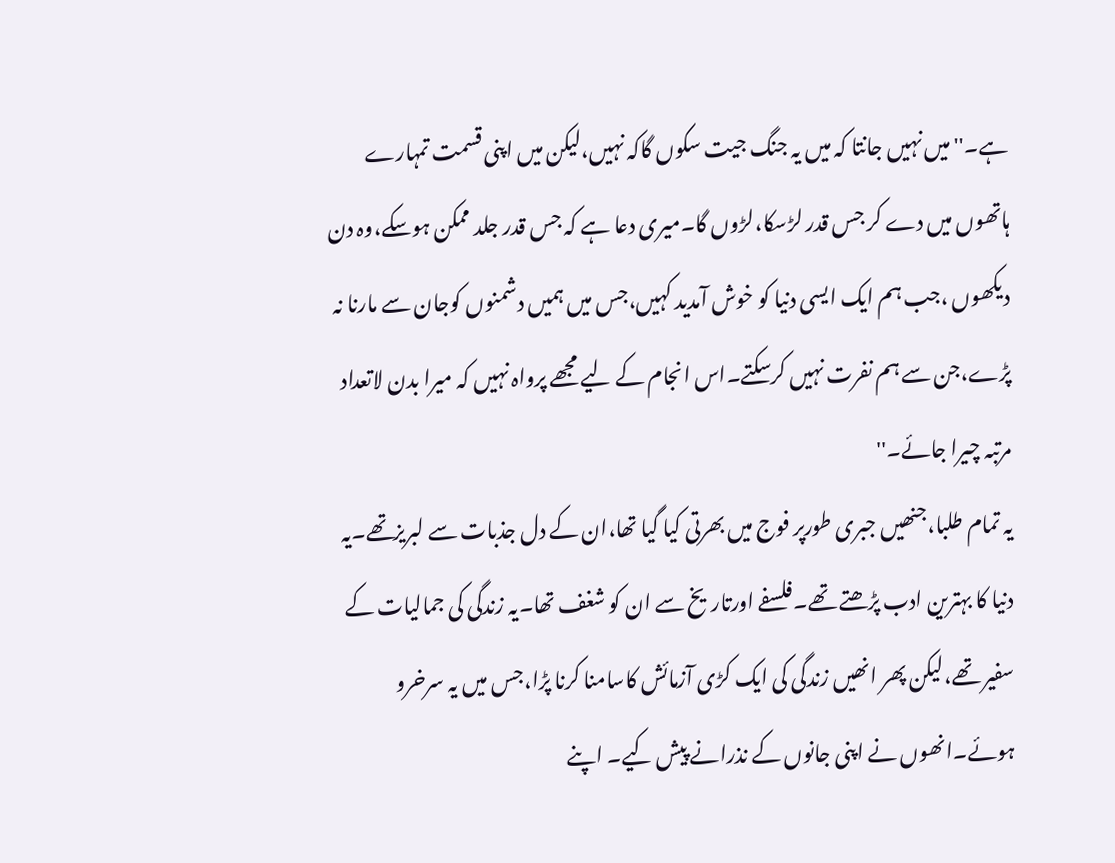ہے۔''میں نہیں جانتا کہ میں یہ جنگ جیت سکوں گاکہ نہیں،لیکن میں اپنی قسمت تمہارے ہاتھوں میں دے کر جس قدر لڑسکا،لڑوں گا۔میری دعا ہے کہ جس قدر جلد ممکن ہوسکے،وہ دن دیکھوں ،جب ہم ایک ایسی دنیا کو خوش آمدید کہیں،جس میں ہمیں دشمنوں کوجان سے مارنا نہ پڑے،جن سے ہم نفرت نہیں کرسکتے۔اس انجام کے لیے مجھے پرواہ نہیں کہ میرا بدن لاتعداد مرتبہ چیرا جائے۔''
یہ تمام طلبا،جنھیں جبری طورپر فوج میں بھرتی کیا گیا تھا،ان کے دل جذبات سے لبریزتھے۔یہ دنیا کا بہترین ادب پڑھتے تھے۔فلسفے اورتاریخ سے ان کو شغف تھا۔یہ زندگی کی جمالیات کے سفیر تھے،لیکن پھر انھیں زندگی کی ایک کڑی آزمائش کاسامنا کرنا پڑا،جس میں یہ سرخرو ہوئے۔انھوں نے اپنی جانوں کے نذرانے پیش کیے۔ اپنے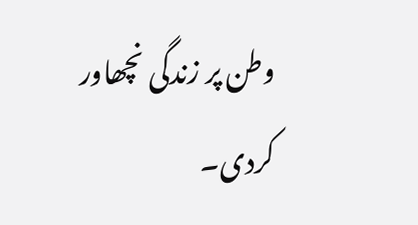وطن پر زندگی نچھاور کردی۔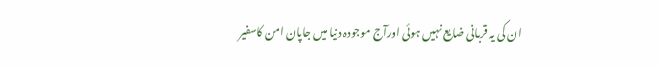ان کی یہ قربانی ضایع نہیں ہوئی اورآج موجودہ دنیا میں جاپان امن کاسفیر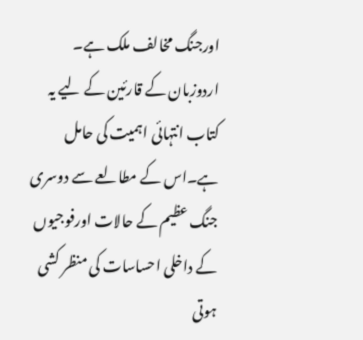اورجنگ مخالف ملک ہے۔
اردوزبان کے قارئین کے لیے یہ کتاب انتہائی اہمیت کی حامل ہے۔اس کے مطالعے سے دوسری جنگ عظیم کے حالات اورفوجیوں کے داخلی احساسات کی منظر کشی ہوتی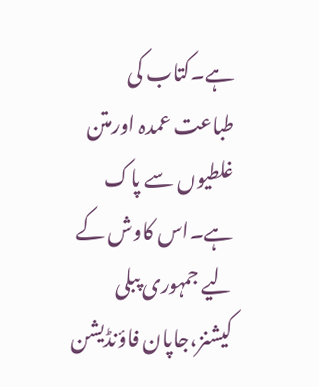ہے۔کتاب کی طباعت عمدہ اورمتن غلطیوں سے پاک ہے۔اس کاوش کے لیے جمہوری پبلی کیشنز،جاپان فاؤنڈیشن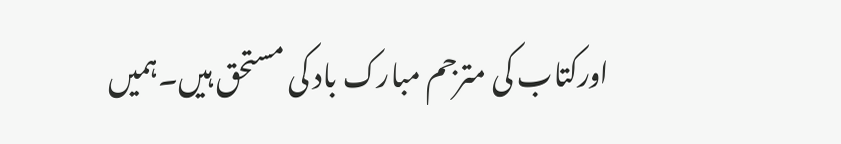اورکتاب کی مترجم مبارک باد کی مستحق ہیں۔ہمیں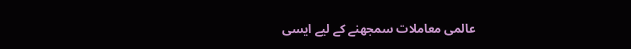عالمی معاملات سمجھنے کے لیے ایسی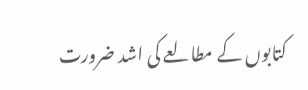کتابوں کے مطالعے کی اشد ضرورت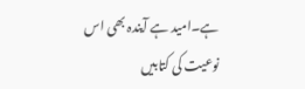ہے۔امید ہے آیندہ بھی اس نوعیت کی کتابیں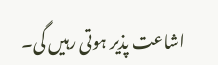اشاعت پذیر ہوتی رہیں گی۔